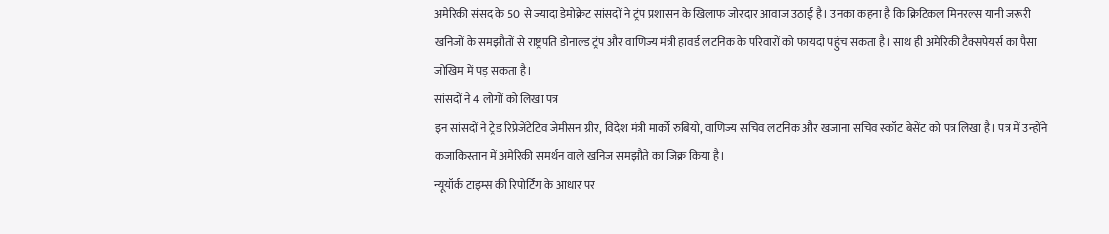अमेरिकी संसद के 50 से ज्यादा डेमोक्रेट सांसदों ने ट्रंप प्रशासन के खिलाफ जोरदार आवाज उठाई है। उनका कहना है कि क्रिटिकल मिनरल्स यानी जरूरी खनिजों के समझौतों से राष्ट्रपति डोनाल्ड ट्रंप और वाणिज्य मंत्री हावर्ड लटनिक के परिवारों को फायदा पहुंच सकता है। साथ ही अमेरिकी टैक्सपेयर्स का पैसा जोखिम में पड़ सकता है।
सांसदों ने 4 लोगों को लिखा पत्र
इन सांसदों ने ट्रेड रिप्रेजेंटेटिव जेमीसन ग्रीर, विदेश मंत्री मार्को रुबियो, वाणिज्य सचिव लटनिक और खजाना सचिव स्कॉट बेसेंट को पत्र लिखा है। पत्र में उन्होंने कजाकिस्तान में अमेरिकी समर्थन वाले खनिज समझौते का जिक्र किया है।
न्यूयॉर्क टाइम्स की रिपोर्टिंग के आधार पर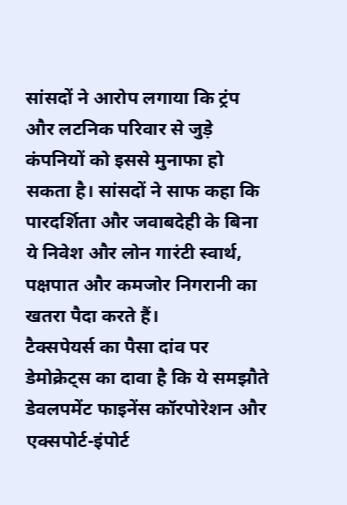सांसदों ने आरोप लगाया कि ट्रंप और लटनिक परिवार से जुड़े कंपनियों को इससे मुनाफा हो सकता है। सांसदों ने साफ कहा कि पारदर्शिता और जवाबदेही के बिना ये निवेश और लोन गारंटी स्वार्थ, पक्षपात और कमजोर निगरानी का खतरा पैदा करते हैं।
टैक्सपेयर्स का पैसा दांव पर
डेमोक्रेट्स का दावा है कि ये समझौते डेवलपमेंट फाइनेंस कॉरपोरेशन और एक्सपोर्ट-इंपोर्ट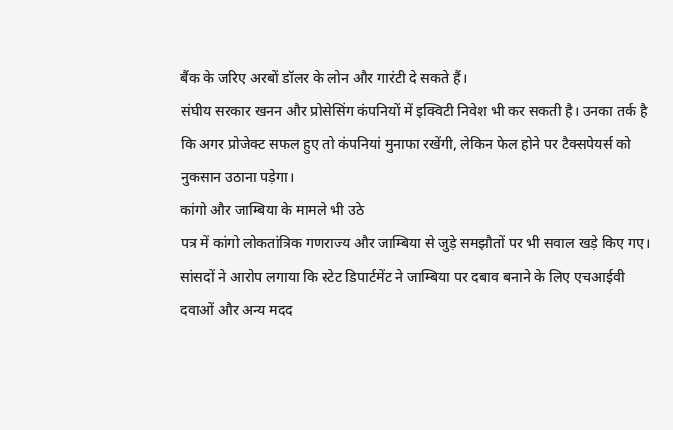बैंक के जरिए अरबों डॉलर के लोन और गारंटी दे सकते हैं।
संघीय सरकार खनन और प्रोसेसिंग कंपनियों में इक्विटी निवेश भी कर सकती है। उनका तर्क है कि अगर प्रोजेक्ट सफल हुए तो कंपनियां मुनाफा रखेंगी, लेकिन फेल होने पर टैक्सपेयर्स को नुकसान उठाना पड़ेगा।
कांगो और जाम्बिया के मामले भी उठे
पत्र में कांगो लोकतांत्रिक गणराज्य और जाम्बिया से जुड़े समझौतों पर भी सवाल खड़े किए गए। सांसदों ने आरोप लगाया कि स्टेट डिपार्टमेंट ने जाम्बिया पर दबाव बनाने के लिए एचआईवी दवाओं और अन्य मदद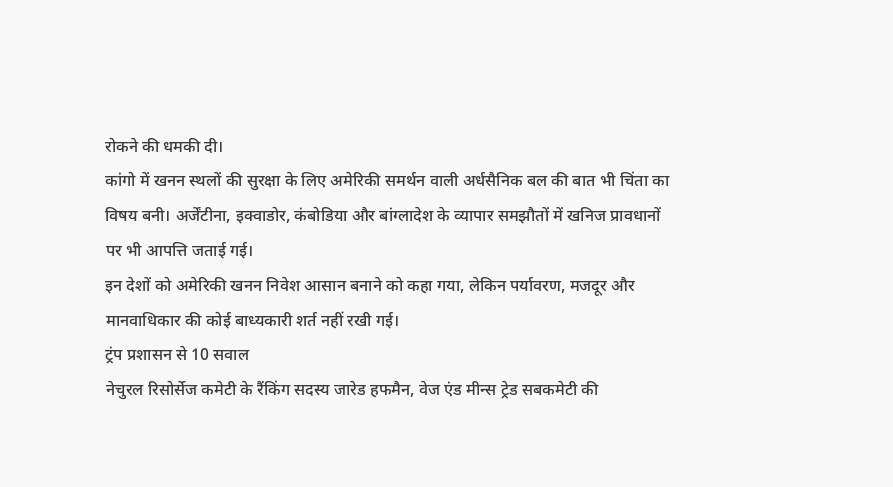रोकने की धमकी दी।
कांगो में खनन स्थलों की सुरक्षा के लिए अमेरिकी समर्थन वाली अर्धसैनिक बल की बात भी चिंता का विषय बनी। अर्जेंटीना, इक्वाडोर, कंबोडिया और बांग्लादेश के व्यापार समझौतों में खनिज प्रावधानों पर भी आपत्ति जताई गई।
इन देशों को अमेरिकी खनन निवेश आसान बनाने को कहा गया, लेकिन पर्यावरण, मजदूर और मानवाधिकार की कोई बाध्यकारी शर्त नहीं रखी गई।
ट्रंप प्रशासन से 10 सवाल
नेचुरल रिसोर्सेज कमेटी के रैंकिंग सदस्य जारेड हफमैन, वेज एंड मीन्स ट्रेड सबकमेटी की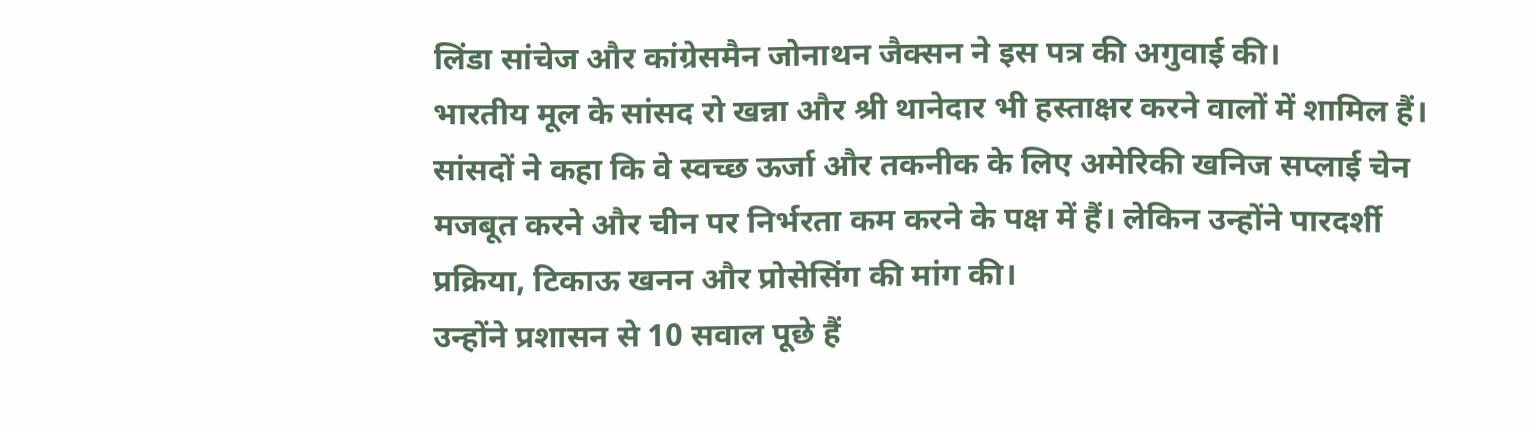लिंडा सांचेज और कांग्रेसमैन जोनाथन जैक्सन ने इस पत्र की अगुवाई की।
भारतीय मूल के सांसद रो खन्ना और श्री थानेदार भी हस्ताक्षर करने वालों में शामिल हैं। सांसदों ने कहा कि वे स्वच्छ ऊर्जा और तकनीक के लिए अमेरिकी खनिज सप्लाई चेन मजबूत करने और चीन पर निर्भरता कम करने के पक्ष में हैं। लेकिन उन्होंने पारदर्शी प्रक्रिया, टिकाऊ खनन और प्रोसेसिंग की मांग की।
उन्होंने प्रशासन से 10 सवाल पूछे हैं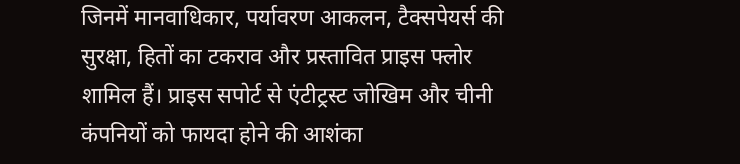जिनमें मानवाधिकार, पर्यावरण आकलन, टैक्सपेयर्स की सुरक्षा, हितों का टकराव और प्रस्तावित प्राइस फ्लोर शामिल हैं। प्राइस सपोर्ट से एंटीट्रस्ट जोखिम और चीनी कंपनियों को फायदा होने की आशंका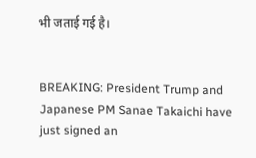भी जताई गई है।


BREAKING: President Trump and Japanese PM Sanae Takaichi have just signed an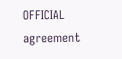OFFICIAL agreement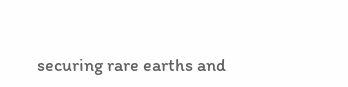securing rare earths and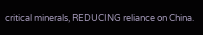critical minerals, REDUCING reliance on China.